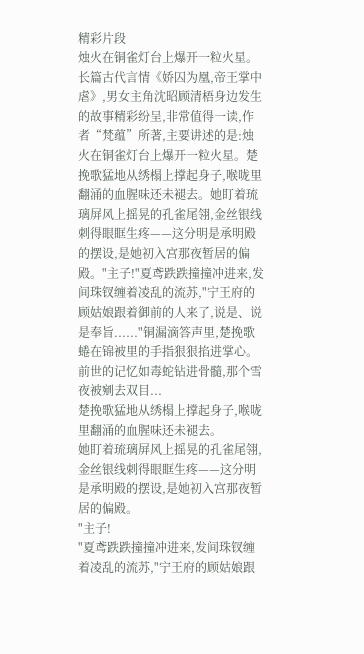精彩片段
烛火在铜雀灯台上爆开一粒火星。长篇古代言情《娇囚为凰,帝王掌中虐》,男女主角沈昭顾清梧身边发生的故事精彩纷呈,非常值得一读,作者“梵蕴”所著,主要讲述的是:烛火在铜雀灯台上爆开一粒火星。楚挽歌猛地从绣榻上撑起身子,喉咙里翻涌的血腥味还未褪去。她盯着琉璃屏风上摇晃的孔雀尾翎,金丝银线刺得眼眶生疼——这分明是承明殿的摆设,是她初入宫那夜暂居的偏殿。"主子!"夏鸢跌跌撞撞冲进来,发间珠钗缠着凌乱的流苏,"宁王府的顾姑娘跟着御前的人来了,说是、说是奉旨......"铜漏滴答声里,楚挽歌蜷在锦被里的手指狠狠掐进掌心。前世的记忆如毒蛇钻进骨髓,那个雪夜被剜去双目...
楚挽歌猛地从绣榻上撑起身子,喉咙里翻涌的血腥味还未褪去。
她盯着琉璃屏风上摇晃的孔雀尾翎,金丝银线刺得眼眶生疼——这分明是承明殿的摆设,是她初入宫那夜暂居的偏殿。
"主子!
"夏鸢跌跌撞撞冲进来,发间珠钗缠着凌乱的流苏,"宁王府的顾姑娘跟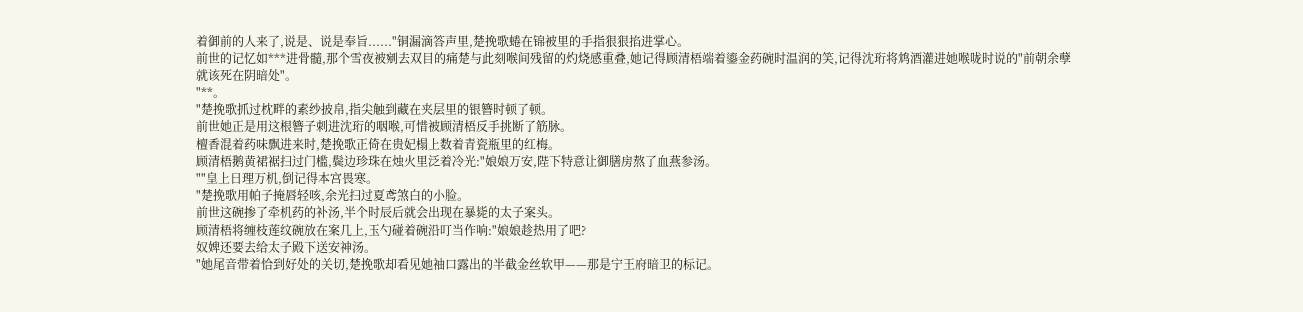着御前的人来了,说是、说是奉旨......"铜漏滴答声里,楚挽歌蜷在锦被里的手指狠狠掐进掌心。
前世的记忆如***进骨髓,那个雪夜被剜去双目的痛楚与此刻喉间残留的灼烧感重叠,她记得顾清梧端着鎏金药碗时温润的笑,记得沈珩将鸩酒灌进她喉咙时说的"前朝余孽就该死在阴暗处"。
"**。
"楚挽歌抓过枕畔的素纱披帛,指尖触到藏在夹层里的银簪时顿了顿。
前世她正是用这根簪子刺进沈珩的咽喉,可惜被顾清梧反手挑断了筋脉。
檀香混着药味飘进来时,楚挽歌正倚在贵妃榻上数着青瓷瓶里的红梅。
顾清梧鹅黄裙裾扫过门槛,鬓边珍珠在烛火里泛着冷光:"娘娘万安,陛下特意让御膳房熬了血燕参汤。
""皇上日理万机,倒记得本宫畏寒。
"楚挽歌用帕子掩唇轻咳,余光扫过夏鸢煞白的小脸。
前世这碗掺了牵机药的补汤,半个时辰后就会出现在暴毙的太子案头。
顾清梧将缠枝莲纹碗放在案几上,玉勺碰着碗沿叮当作响:"娘娘趁热用了吧?
奴婢还要去给太子殿下送安神汤。
"她尾音带着恰到好处的关切,楚挽歌却看见她袖口露出的半截金丝软甲——那是宁王府暗卫的标记。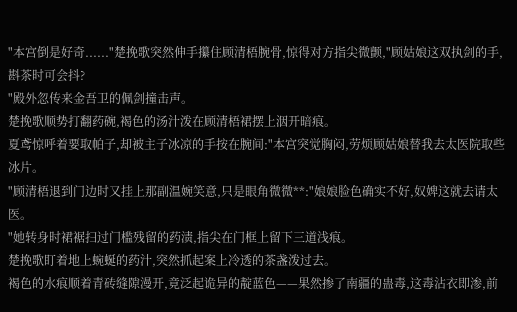"本宫倒是好奇......"楚挽歌突然伸手攥住顾清梧腕骨,惊得对方指尖微颤,"顾姑娘这双执剑的手,斟茶时可会抖?
"殿外忽传来金吾卫的佩剑撞击声。
楚挽歌顺势打翻药碗,褐色的汤汁泼在顾清梧裙摆上洇开暗痕。
夏鸢惊呼着要取帕子,却被主子冰凉的手按在腕间:"本宫突觉胸闷,劳烦顾姑娘替我去太医院取些冰片。
"顾清梧退到门边时又挂上那副温婉笑意,只是眼角微微**:"娘娘脸色确实不好,奴婢这就去请太医。
"她转身时裙裾扫过门槛残留的药渍,指尖在门框上留下三道浅痕。
楚挽歌盯着地上蜿蜒的药汁,突然抓起案上冷透的茶盏泼过去。
褐色的水痕顺着青砖缝隙漫开,竟泛起诡异的靛蓝色——果然掺了南疆的蛊毒,这毒沾衣即渗,前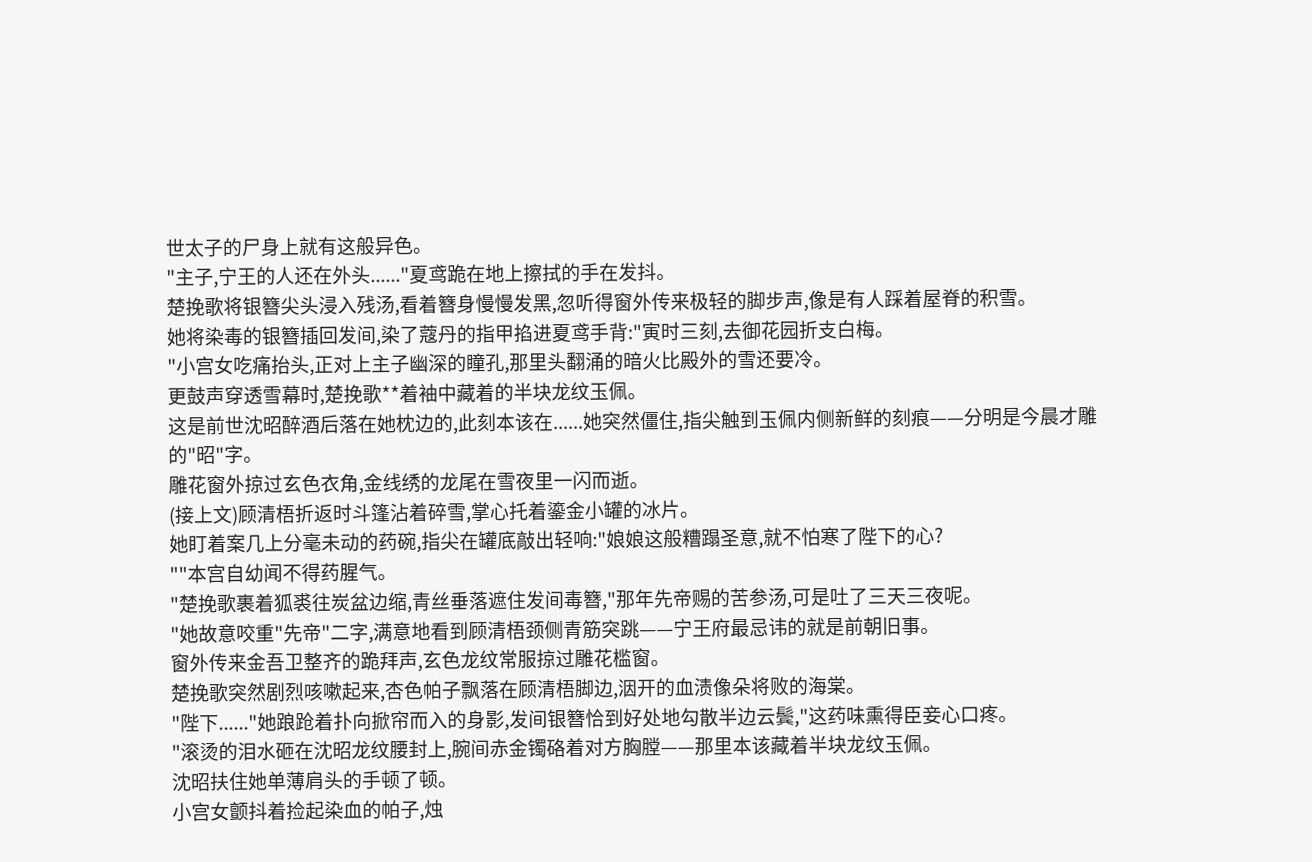世太子的尸身上就有这般异色。
"主子,宁王的人还在外头......"夏鸢跪在地上擦拭的手在发抖。
楚挽歌将银簪尖头浸入残汤,看着簪身慢慢发黑,忽听得窗外传来极轻的脚步声,像是有人踩着屋脊的积雪。
她将染毒的银簪插回发间,染了蔻丹的指甲掐进夏鸢手背:"寅时三刻,去御花园折支白梅。
"小宫女吃痛抬头,正对上主子幽深的瞳孔,那里头翻涌的暗火比殿外的雪还要冷。
更鼓声穿透雪幕时,楚挽歌**着袖中藏着的半块龙纹玉佩。
这是前世沈昭醉酒后落在她枕边的,此刻本该在......她突然僵住,指尖触到玉佩内侧新鲜的刻痕——分明是今晨才雕的"昭"字。
雕花窗外掠过玄色衣角,金线绣的龙尾在雪夜里一闪而逝。
(接上文)顾清梧折返时斗篷沾着碎雪,掌心托着鎏金小罐的冰片。
她盯着案几上分毫未动的药碗,指尖在罐底敲出轻响:"娘娘这般糟蹋圣意,就不怕寒了陛下的心?
""本宫自幼闻不得药腥气。
"楚挽歌裹着狐裘往炭盆边缩,青丝垂落遮住发间毒簪,"那年先帝赐的苦参汤,可是吐了三天三夜呢。
"她故意咬重"先帝"二字,满意地看到顾清梧颈侧青筋突跳——宁王府最忌讳的就是前朝旧事。
窗外传来金吾卫整齐的跪拜声,玄色龙纹常服掠过雕花槛窗。
楚挽歌突然剧烈咳嗽起来,杏色帕子飘落在顾清梧脚边,洇开的血渍像朵将败的海棠。
"陛下......"她踉跄着扑向掀帘而入的身影,发间银簪恰到好处地勾散半边云鬓,"这药味熏得臣妾心口疼。
"滚烫的泪水砸在沈昭龙纹腰封上,腕间赤金镯硌着对方胸膛——那里本该藏着半块龙纹玉佩。
沈昭扶住她单薄肩头的手顿了顿。
小宫女颤抖着捡起染血的帕子,烛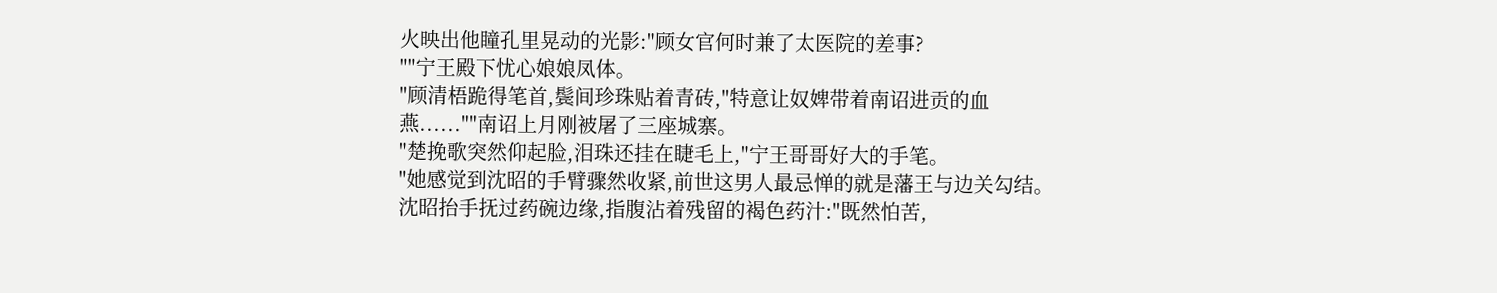火映出他瞳孔里晃动的光影:"顾女官何时兼了太医院的差事?
""宁王殿下忧心娘娘凤体。
"顾清梧跪得笔首,鬓间珍珠贴着青砖,"特意让奴婢带着南诏进贡的血燕......""南诏上月刚被屠了三座城寨。
"楚挽歌突然仰起脸,泪珠还挂在睫毛上,"宁王哥哥好大的手笔。
"她感觉到沈昭的手臂骤然收紧,前世这男人最忌惮的就是藩王与边关勾结。
沈昭抬手抚过药碗边缘,指腹沾着残留的褐色药汁:"既然怕苦,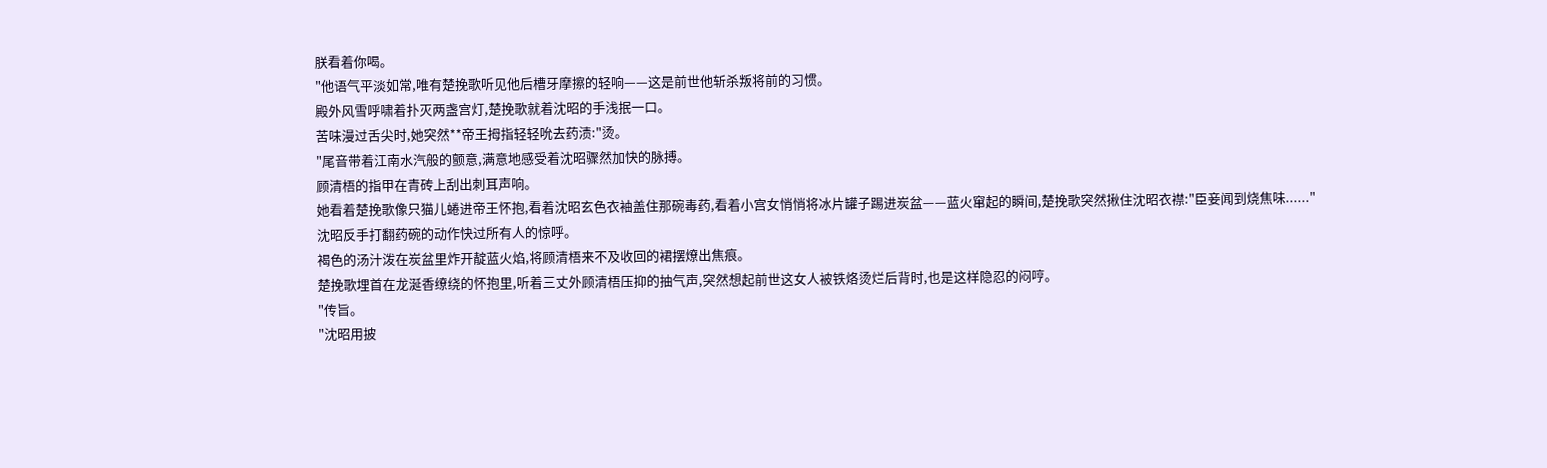朕看着你喝。
"他语气平淡如常,唯有楚挽歌听见他后槽牙摩擦的轻响——这是前世他斩杀叛将前的习惯。
殿外风雪呼啸着扑灭两盏宫灯,楚挽歌就着沈昭的手浅抿一口。
苦味漫过舌尖时,她突然**帝王拇指轻轻吮去药渍:"烫。
"尾音带着江南水汽般的颤意,满意地感受着沈昭骤然加快的脉搏。
顾清梧的指甲在青砖上刮出刺耳声响。
她看着楚挽歌像只猫儿蜷进帝王怀抱,看着沈昭玄色衣袖盖住那碗毒药,看着小宫女悄悄将冰片罐子踢进炭盆——蓝火窜起的瞬间,楚挽歌突然揪住沈昭衣襟:"臣妾闻到烧焦味......"沈昭反手打翻药碗的动作快过所有人的惊呼。
褐色的汤汁泼在炭盆里炸开靛蓝火焰,将顾清梧来不及收回的裙摆燎出焦痕。
楚挽歌埋首在龙涎香缭绕的怀抱里,听着三丈外顾清梧压抑的抽气声,突然想起前世这女人被铁烙烫烂后背时,也是这样隐忍的闷哼。
"传旨。
"沈昭用披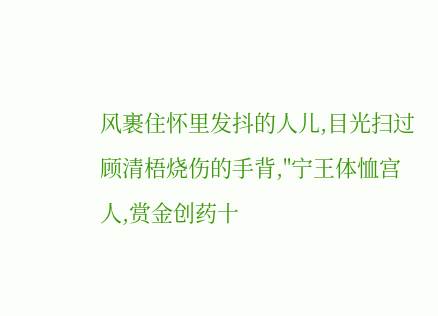风裹住怀里发抖的人儿,目光扫过顾清梧烧伤的手背,"宁王体恤宫人,赏金创药十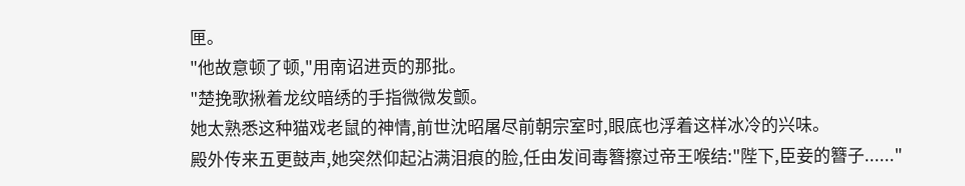匣。
"他故意顿了顿,"用南诏进贡的那批。
"楚挽歌揪着龙纹暗绣的手指微微发颤。
她太熟悉这种猫戏老鼠的神情,前世沈昭屠尽前朝宗室时,眼底也浮着这样冰冷的兴味。
殿外传来五更鼓声,她突然仰起沾满泪痕的脸,任由发间毒簪擦过帝王喉结:"陛下,臣妾的簪子......"